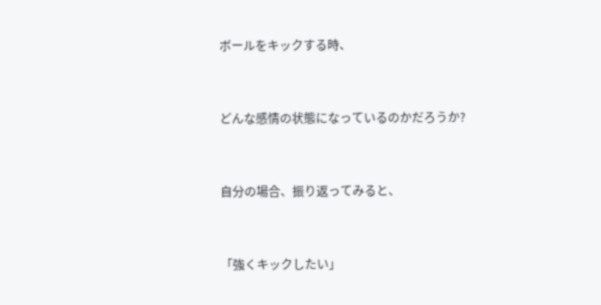ボールをキックする時、


どんな感情の状態になっているのかだろうか?


自分の場合、振り返ってみると、


「強くキックしたい」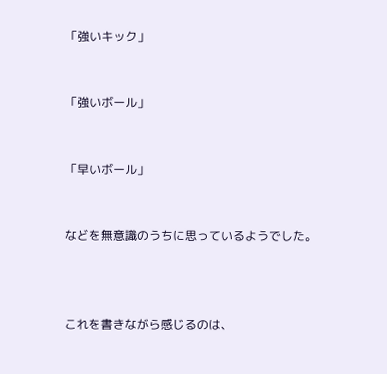「強いキック」


「強いボール」


「早いボール」


などを無意識のうちに思っているようでした。



これを書きながら感じるのは、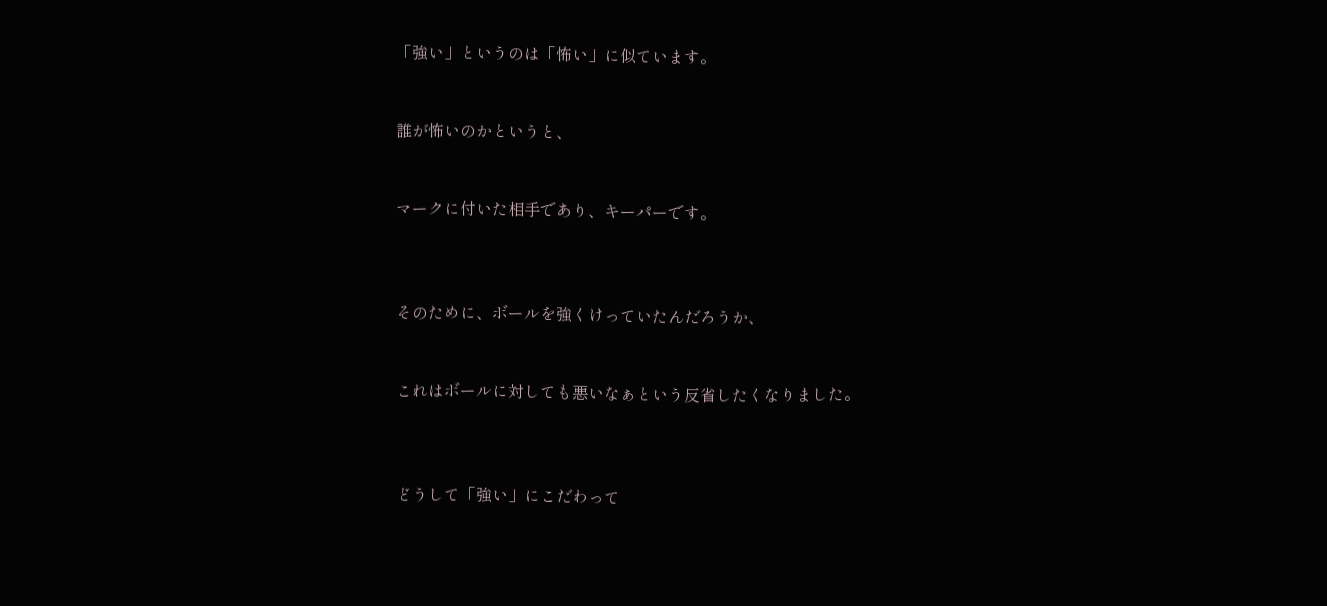「強い」というのは「怖い」に似ています。


誰が怖いのかというと、


マークに付いた相手であり、キーパーです。



そのために、ボールを強くけっていたんだろうか、


これはボールに対しても悪いなぁという反省したくなりました。



どうして「強い」にこだわって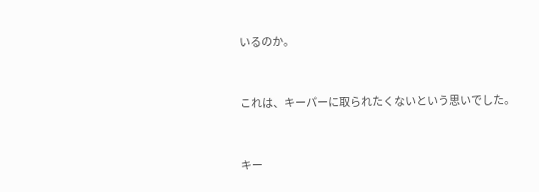いるのか。


これは、キーパーに取られたくないという思いでした。


キー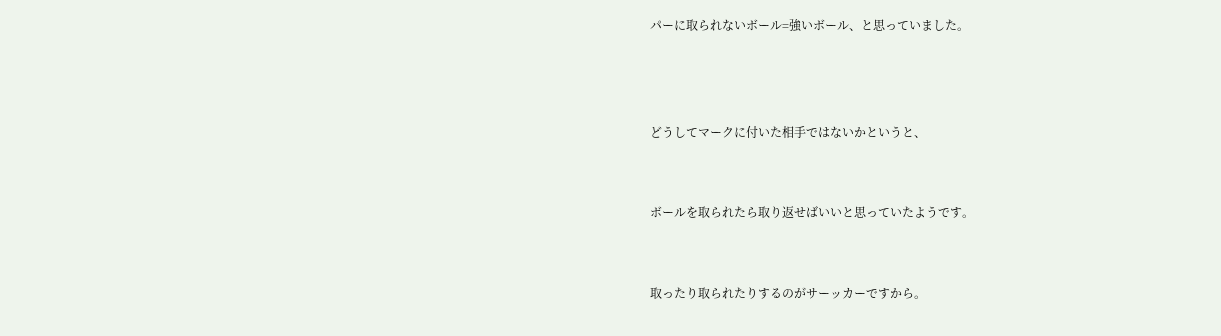パーに取られないボール=強いボール、と思っていました。



どうしてマークに付いた相手ではないかというと、


ボールを取られたら取り返せばいいと思っていたようです。


取ったり取られたりするのがサーッカーですから。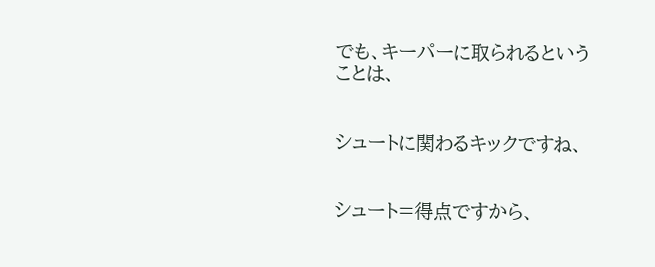でも、キーパーに取られるということは、


シュートに関わるキックですね、


シュート=得点ですから、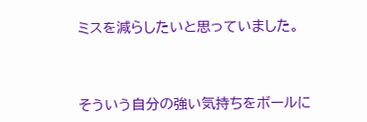ミスを減らしたいと思っていました。




そういう自分の強い気持ちをボールに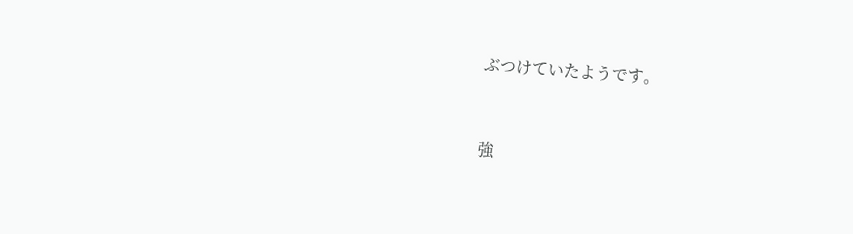ぶつけていたようです。


強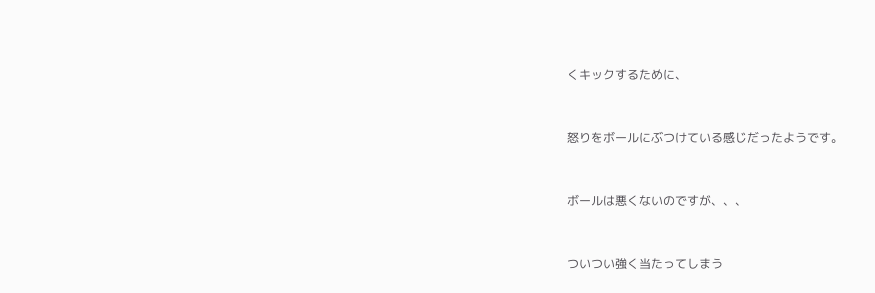くキックするために、


怒りをボールにぶつけている感じだったようです。


ボールは悪くないのですが、、、


ついつい強く当たってしまう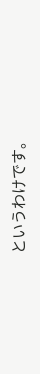というわけです。